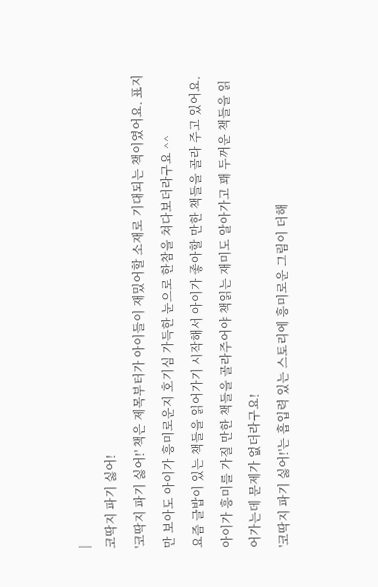|
코딱지 파기 싫어!
'코딱지 파기 싫어!' 책은 제목부터가 아이들이 재밌어할 소재로 기대되는 책이였어요. 표지만 보아도 아이가 흥미로운지 호기심 가득한 눈으로 한참을 쳐다보더라구요 ^^
요즘 글밥이 있는 책들을 읽어가기 시작해서 아이가 좋아할 만한 책들을 골라 주고 있어요. 아이가 흥미를 가질 만한 책들을 골라주어야 책읽는 재미도 알아가고 꽤 두꺼운 책들을 읽어가는데 문제가 없더라구요!
'코딱지 파기 싫어!'는 흡입력 있는 스토리에 흥미로운 그림이 더해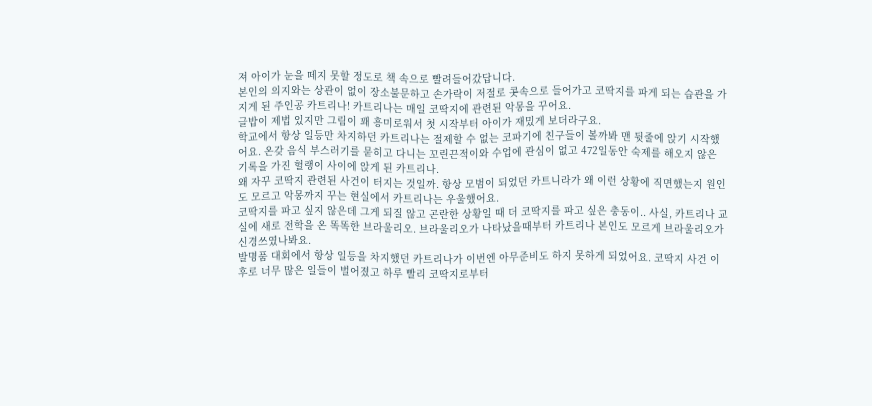져 아이가 눈을 떼지 못할 정도로 책 속으로 빨려들어갔답니다.
본인의 의지와는 상관이 없이 장소불문하고 손가락이 저절로 콧속으로 들어가고 코딱지를 파게 되는 습관을 가지게 된 주인공 카트리나! 카트리나는 매일 코딱지에 관련된 악몽을 꾸어요.
글밥이 제법 있지만 그림이 꽤 흥미로워서 첫 시작부터 아이가 재밌게 보더라구요.
학교에서 항상 일등만 차지하던 카트리나는 절제할 수 없는 코파기에 친구들이 볼까봐 맨 뒷줄에 앉기 시작했어요. 온갖 음식 부스러기를 묻히고 다니는 꼬린끈적이와 수업에 관심이 없고 472일동안 숙제를 해오지 않은 기록을 가진 헐랭이 사이에 앉게 된 카트리나.
왜 자꾸 코딱지 관련된 사건이 터지는 것일까. 항상 모범이 되었던 카트니라가 왜 이런 상황에 직면했는지 원인도 모르고 악몽까지 꾸는 현실에서 카트리나는 우울했어요.
코딱지를 파고 싶지 않은데 그게 되질 않고 곤란한 상황일 때 더 코딱지를 파고 싶은 충동이.. 사실, 카트리나 교실에 새로 전학을 온 똑똑한 브라울리오. 브라울리오가 나타났을때부터 카트리나 본인도 모르게 브라울리오가 신경쓰였나봐요.
발명품 대회에서 항상 일등을 차지했던 카트리나가 이번엔 아무준비도 하지 못하게 되었어요. 코딱지 사건 이후로 너무 많은 일들이 벌어졌고 하루 빨리 코딱지로부터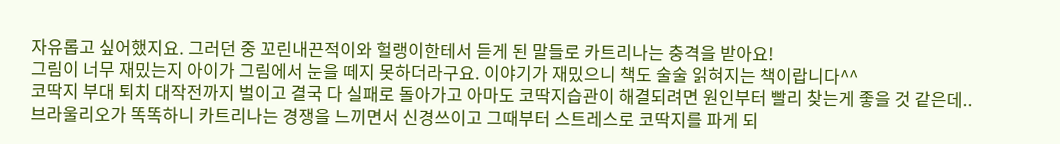자유롭고 싶어했지요. 그러던 중 꼬린내끈적이와 헐랭이한테서 듣게 된 말들로 카트리나는 충격을 받아요!
그림이 너무 재밌는지 아이가 그림에서 눈을 떼지 못하더라구요. 이야기가 재밌으니 책도 술술 읽혀지는 책이랍니다^^
코딱지 부대 퇴치 대작전까지 벌이고 결국 다 실패로 돌아가고 아마도 코딱지습관이 해결되려면 원인부터 빨리 찾는게 좋을 것 같은데..
브라울리오가 똑똑하니 카트리나는 경쟁을 느끼면서 신경쓰이고 그때부터 스트레스로 코딱지를 파게 되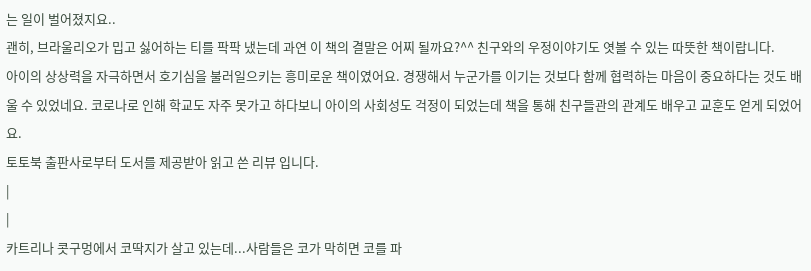는 일이 벌어졌지요..
괜히, 브라울리오가 밉고 싫어하는 티를 팍팍 냈는데 과연 이 책의 결말은 어찌 될까요?^^ 친구와의 우정이야기도 엿볼 수 있는 따뜻한 책이랍니다.
아이의 상상력을 자극하면서 호기심을 불러일으키는 흥미로운 책이였어요. 경쟁해서 누군가를 이기는 것보다 함께 협력하는 마음이 중요하다는 것도 배울 수 있었네요. 코로나로 인해 학교도 자주 못가고 하다보니 아이의 사회성도 걱정이 되었는데 책을 통해 친구들관의 관계도 배우고 교훈도 얻게 되었어요.
토토북 출판사로부터 도서를 제공받아 읽고 쓴 리뷰 입니다.
|
|
카트리나 콧구멍에서 코딱지가 살고 있는데...사람들은 코가 막히면 코를 파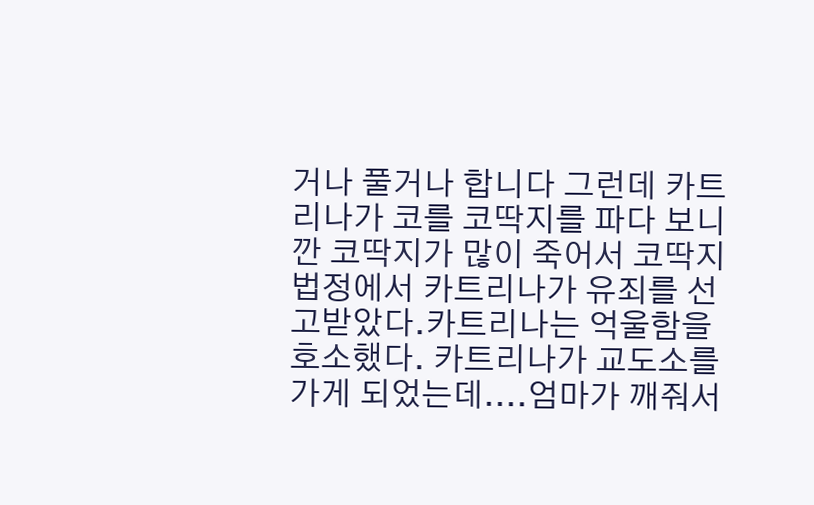거나 풀거나 합니다 그런데 카트리나가 코를 코딱지를 파다 보니깐 코딱지가 많이 죽어서 코딱지 법정에서 카트리나가 유죄를 선고받았다.카트리나는 억울함을 호소했다. 카트리나가 교도소를 가게 되었는데....엄마가 깨줘서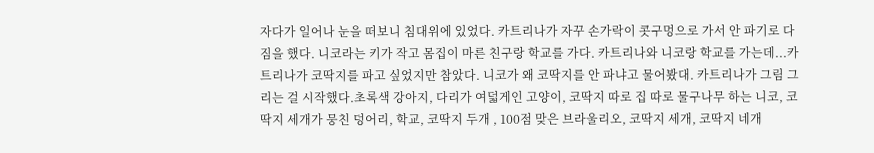자다가 일어나 눈을 떠보니 침대위에 있었다. 카트리나가 자꾸 손가락이 콧구멍으로 가서 안 파기로 다짐을 했다. 니코라는 키가 작고 몸집이 마른 친구랑 학교를 가다. 카트리나와 니코랑 학교를 가는데...카트리나가 코딱지를 파고 싶었지만 참았다. 니코가 왜 코딱지를 안 파냐고 물어봤대. 카트리나가 그림 그리는 걸 시작했다.초록색 강아지, 다리가 여덟게인 고양이, 코딱지 따로 집 따로 물구나무 하는 니코, 코딱지 세개가 뭉친 덩어리, 학교, 코딱지 두개 , 100점 맞은 브라울리오, 코딱지 세개, 코딱지 네개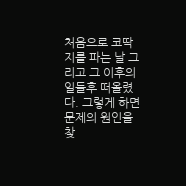처음으로 코딱지를 파는 날 그리고 그 이후의 일들후 떠올렸다. 그렇게 하면 문제의 원인을 찾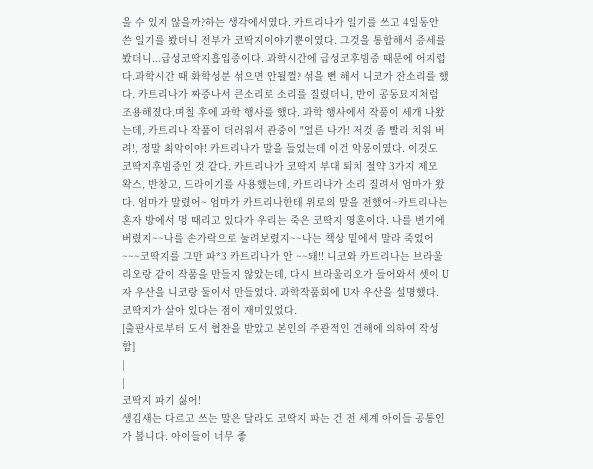을 수 있지 않을까?하는 생각에서였다. 카트리나가 일기를 쓰고 4일동안 쓴 일기를 봤더니 전부가 코딱지이야기뿐이였다. 그것을 통합해서 증세를 봤더니...급성코딱지흡입증이다. 과학시간에 급성코후빔증 때문에 어지럽다.과학시간 때 화학성분 섞으면 안될껄? 섞을 뻔 해서 니코가 잔소리를 했다. 카트리나가 짜증나서 큰소리로 소리를 질렸더니, 반이 공동묘지처럼 조용해졌다.며칠 후에 과학 행사를 했다. 과학 행사에서 작품이 세개 나왔는데, 카트리나 작품이 더러워서 관중이 "얼른 나가! 저것 좀 빨리 치워 버려!, 정말 최악이야! 카트리나가 말을 들었는데 이건 악몽이였다. 이것도 코딱지후빔증인 것 같다. 카트리나가 코딱지 부대 퇴치 절약 3가지 제모 왁스, 반창고, 드라이기를 사용했는데, 카트리나가 소리 질려서 엄마가 왔다. 엄마가 말렸어~ 엄마가 카트리나한테 위로의 말을 전했어~카트리나는 혼자 방에서 멍 때리고 있다가 우리는 죽은 코딱지 영혼이다. 나를 변기에 버렸지~~나를 손가락으로 눌려보렸지~~나는 책상 밑에서 말라 죽었어~~~코딱지를 그만 파*3 카트리나가 안 ~~돼!! 니코와 카트리나는 브라울리오랑 같이 작품을 만들지 않았는데, 다시 브라울리오가 들어와서 셋이 U자 우산을 니코랑 둘이서 만들었다. 과학작품회에 U자 우산을 설명했다. 코딱지가 살아 있다는 점이 재미있었다.
[출판사로부터 도서 협찬을 받았고 본인의 주관적인 견해에 의하여 작성함]
|
|
코딱지 파기 싫어!
생김새는 다르고 쓰는 말은 달라도 코딱지 파는 건 전 세계 아이들 공통인가 봅니다. 아이들이 너무 좋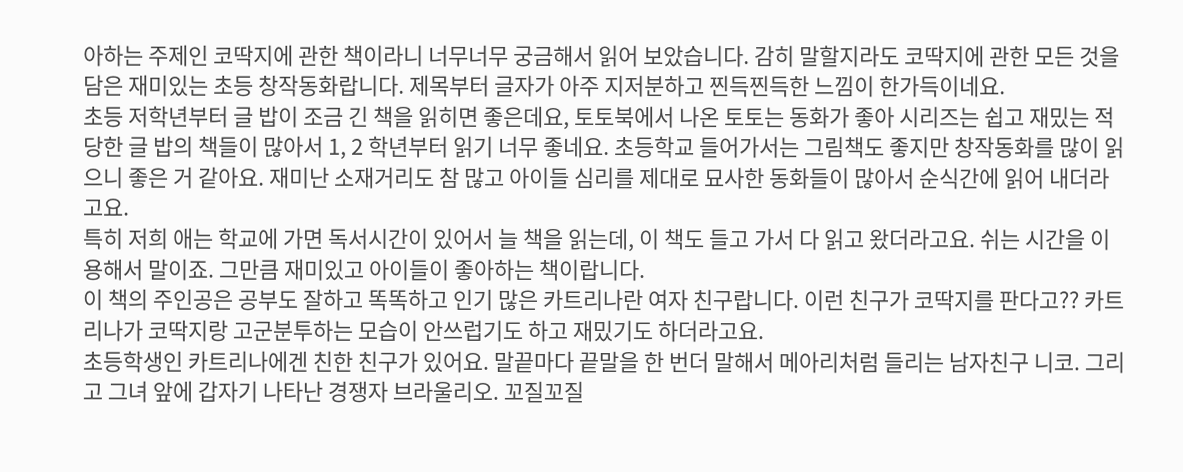아하는 주제인 코딱지에 관한 책이라니 너무너무 궁금해서 읽어 보았습니다. 감히 말할지라도 코딱지에 관한 모든 것을 담은 재미있는 초등 창작동화랍니다. 제목부터 글자가 아주 지저분하고 찐득찐득한 느낌이 한가득이네요.
초등 저학년부터 글 밥이 조금 긴 책을 읽히면 좋은데요, 토토북에서 나온 토토는 동화가 좋아 시리즈는 쉽고 재밌는 적당한 글 밥의 책들이 많아서 1, 2 학년부터 읽기 너무 좋네요. 초등학교 들어가서는 그림책도 좋지만 창작동화를 많이 읽으니 좋은 거 같아요. 재미난 소재거리도 참 많고 아이들 심리를 제대로 묘사한 동화들이 많아서 순식간에 읽어 내더라고요.
특히 저희 애는 학교에 가면 독서시간이 있어서 늘 책을 읽는데, 이 책도 들고 가서 다 읽고 왔더라고요. 쉬는 시간을 이용해서 말이죠. 그만큼 재미있고 아이들이 좋아하는 책이랍니다.
이 책의 주인공은 공부도 잘하고 똑똑하고 인기 많은 카트리나란 여자 친구랍니다. 이런 친구가 코딱지를 판다고?? 카트리나가 코딱지랑 고군분투하는 모습이 안쓰럽기도 하고 재밌기도 하더라고요.
초등학생인 카트리나에겐 친한 친구가 있어요. 말끝마다 끝말을 한 번더 말해서 메아리처럼 들리는 남자친구 니코. 그리고 그녀 앞에 갑자기 나타난 경쟁자 브라울리오. 꼬질꼬질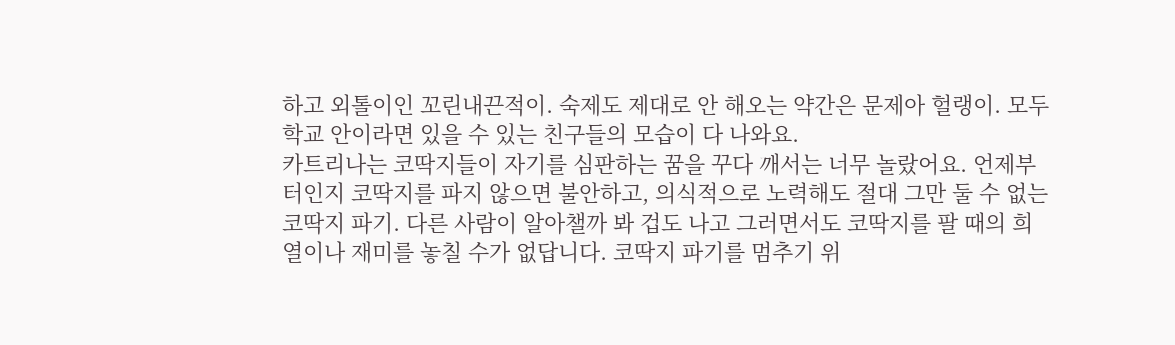하고 외톨이인 꼬린내끈적이. 숙제도 제대로 안 해오는 약간은 문제아 헐랭이. 모두 학교 안이라면 있을 수 있는 친구들의 모습이 다 나와요.
카트리나는 코딱지들이 자기를 심판하는 꿈을 꾸다 깨서는 너무 놀랐어요. 언제부터인지 코딱지를 파지 않으면 불안하고, 의식적으로 노력해도 절대 그만 둘 수 없는 코딱지 파기. 다른 사람이 알아챌까 봐 겁도 나고 그러면서도 코딱지를 팔 때의 희열이나 재미를 놓칠 수가 없답니다. 코딱지 파기를 멈추기 위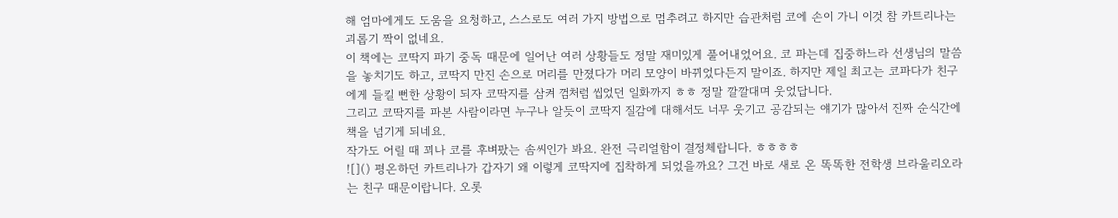해 엄마에게도 도움을 요청하고, 스스로도 여러 가지 방법으로 멈추려고 하지만 습관처럼 코에 손이 가니 이것 참 카트리나는 괴롭기 짝이 없네요.
이 책에는 코딱지 파기 중독 때문에 일어난 여러 상황들도 정말 재미있게 풀어내었어요. 코 파는데 집중하느라 선생님의 말씀을 놓치기도 하고, 코딱지 만진 손으로 머리를 만졌다가 머리 모양이 바뀌었다든지 말이죠. 하지만 제일 최고는 코파다가 친구에게 들킬 뻔한 상황이 되자 코딱지를 삼켜 껌처럼 씹었던 일화까지 ㅎㅎ 정말 깔깔대며 웃었답니다.
그리고 코딱지를 파본 사람이라면 누구나 알듯이 코딱지 질감에 대해서도 너무 웃기고 공감되는 얘기가 많아서 진짜 순식간에 책을 넘기게 되네요.
작가도 어릴 때 꾀나 코를 후벼팠는 솜씨인가 봐요. 완전 극리얼함이 결정체랍니다. ㅎㅎㅎㅎ
![]() 평온하던 카트리나가 갑자기 왜 이렇게 코딱지에 집착하게 되었을까요? 그건 바로 새로 온 똑똑한 전학생 브라울리오라는 친구 때문이랍니다. 오롯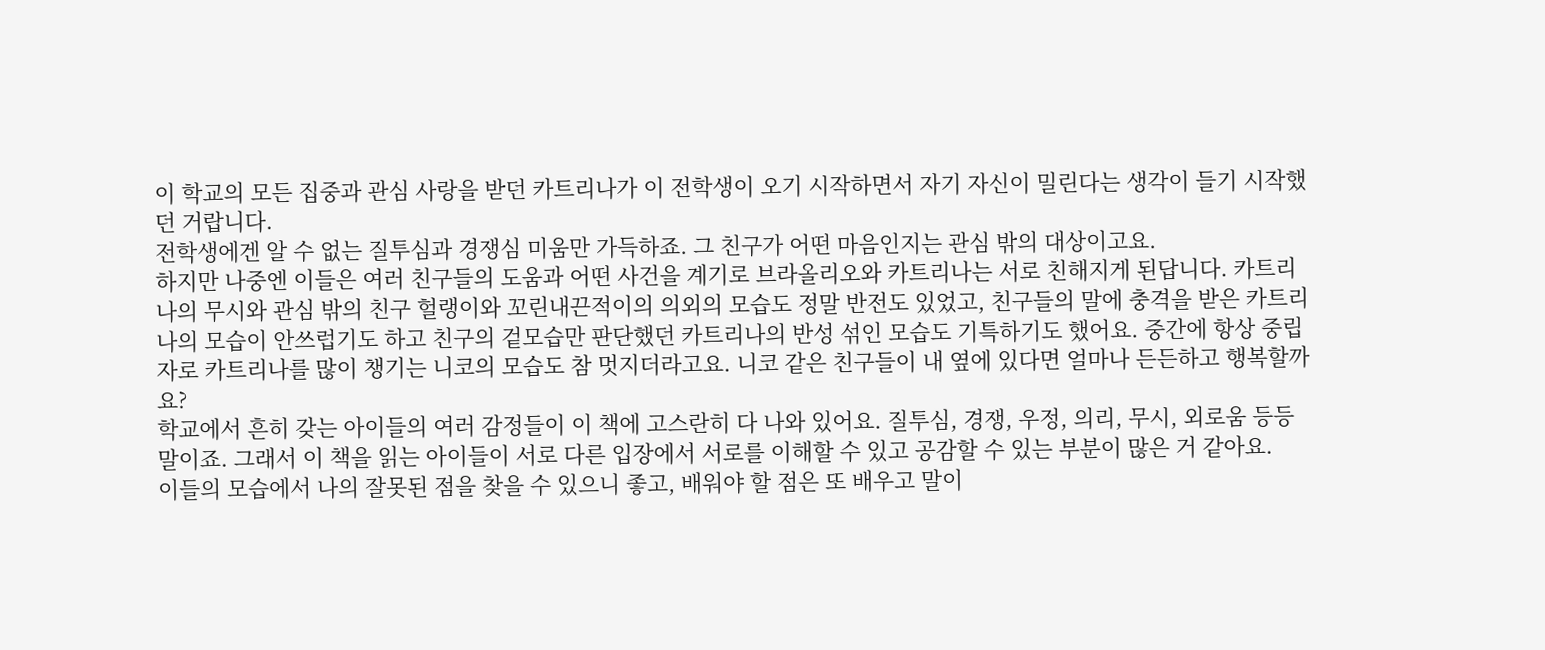이 학교의 모든 집중과 관심 사랑을 받던 카트리나가 이 전학생이 오기 시작하면서 자기 자신이 밀린다는 생각이 들기 시작했던 거랍니다.
전학생에겐 알 수 없는 질투심과 경쟁심 미움만 가득하죠. 그 친구가 어떤 마음인지는 관심 밖의 대상이고요.
하지만 나중엔 이들은 여러 친구들의 도움과 어떤 사건을 계기로 브라올리오와 카트리나는 서로 친해지게 된답니다. 카트리나의 무시와 관심 밖의 친구 헐랭이와 꼬린내끈적이의 의외의 모습도 정말 반전도 있었고, 친구들의 말에 충격을 받은 카트리나의 모습이 안쓰럽기도 하고 친구의 겉모습만 판단했던 카트리나의 반성 섞인 모습도 기특하기도 했어요. 중간에 항상 중립자로 카트리나를 많이 챙기는 니코의 모습도 참 멋지더라고요. 니코 같은 친구들이 내 옆에 있다면 얼마나 든든하고 행복할까요?
학교에서 흔히 갖는 아이들의 여러 감정들이 이 책에 고스란히 다 나와 있어요. 질투심, 경쟁, 우정, 의리, 무시, 외로움 등등 말이죠. 그래서 이 책을 읽는 아이들이 서로 다른 입장에서 서로를 이해할 수 있고 공감할 수 있는 부분이 많은 거 같아요.
이들의 모습에서 나의 잘못된 점을 찾을 수 있으니 좋고, 배워야 할 점은 또 배우고 말이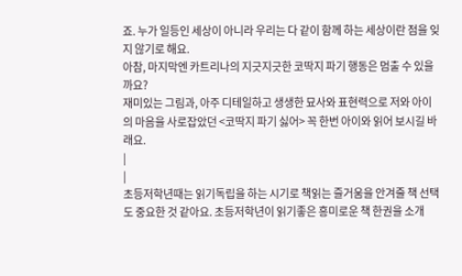죠. 누가 일등인 세상이 아니라 우리는 다 같이 함께 하는 세상이란 점을 잊지 않기로 해요.
아참, 마지막엔 카트리나의 지긋지긋한 코딱지 파기 행동은 멈출 수 있을까요?
재미있는 그림과, 아주 디테일하고 생생한 묘사와 표현력으로 저와 아이의 마음을 사로잡았던 <코딱지 파기 싫어> 꼭 한번 아이와 읽어 보시길 바래요.
|
|
초등저학년때는 읽기독립을 하는 시기로 책읽는 즐거움을 안겨줄 책 선택도 중요한 것 같아요. 초등저학년이 읽기좋은 흥미로운 책 한권을 소개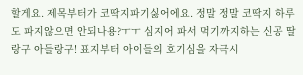할게요. 제목부터가 코딱지파기싫어에요. 정말 정말 코딱지 하루도 파지않으면 안되나용?ㅜㅜ 심지어 파서 먹기까지하는 신공 딸랑구 아들랑구! 표지부터 아이들의 호기심을 자극시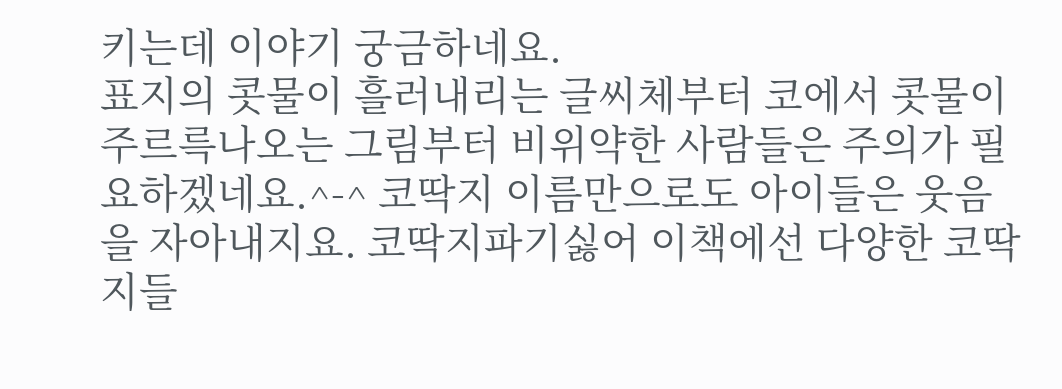키는데 이야기 궁금하네요.
표지의 콧물이 흘러내리는 글씨체부터 코에서 콧물이 주르륵나오는 그림부터 비위약한 사람들은 주의가 필요하겠네요.^-^ 코딱지 이름만으로도 아이들은 웃음을 자아내지요. 코딱지파기싫어 이책에선 다양한 코딱지들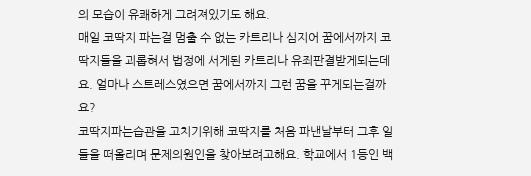의 모습이 유쾌하게 그려져있기도 해요.
매일 코딱지 파는걸 멈출 수 없는 카트리나 심지어 꿈에서까지 코딱지들을 괴롭혀서 법정에 서게된 카트리나 유죄판결받게되는데요. 얼마나 스트레스였으면 꿈에서까지 그런 꿈을 꾸게되는걸까요?
코딱지파는습관을 고치기위해 코딱지를 처음 파낸날부터 그후 일들을 떠올리며 문제의원인을 찾아보려고해요. 학교에서 1등인 백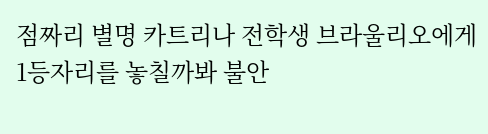점짜리 별명 카트리나 전학생 브라울리오에게 1등자리를 놓칠까봐 불안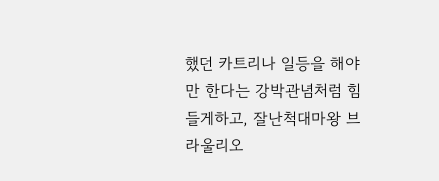했던 카트리나 일등을 해야만 한다는 강박관념처럼 힘들게하고, 잘난척대마왕 브라울리오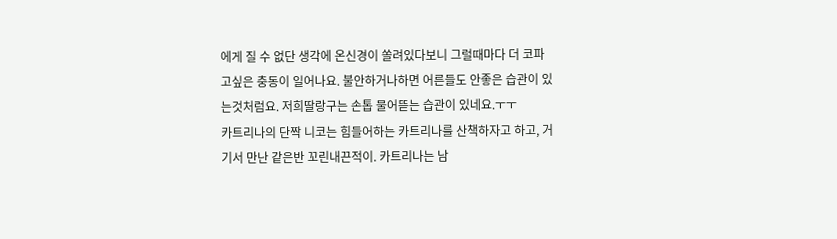에게 질 수 없단 생각에 온신경이 쏠려있다보니 그럴때마다 더 코파고싶은 충동이 일어나요. 불안하거나하면 어른들도 안좋은 습관이 있는것처럼요. 저희딸랑구는 손톱 물어뜯는 습관이 있네요.ㅜㅜ
카트리나의 단짝 니코는 힘들어하는 카트리나를 산책하자고 하고, 거기서 만난 같은반 꼬린내끈적이. 카트리나는 남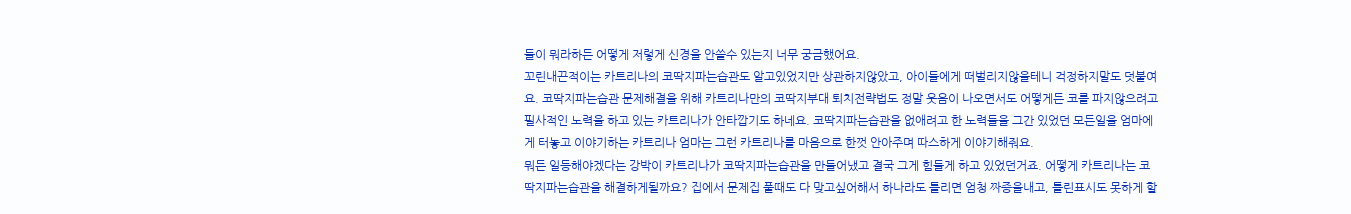들이 뭐라하든 어떻게 저렇게 신경을 안쓸수 있는지 너무 궁금했어요.
꼬린내끈적이는 카트리나의 코딱지파는습관도 알고있었지만 상관하지않았고, 아이들에게 떠벌리지않을테니 걱정하지말도 덧붙여요. 코딱지파는습관 문제해결을 위해 카트리나만의 코딱지부대 퇴치전략법도 정말 웃음이 나오면서도 어떻게든 코를 파지않으려고 필사적인 노력을 하고 있는 카트리나가 안타깝기도 하네요. 코딱지파는습관을 없애려고 한 노력들을 그간 있었던 모든일을 엄마에게 터놓고 이야기하는 카트리나 엄마는 그런 카트리나를 마음으로 한껏 안아주며 따스하게 이야기해줘요.
뭐든 일등해야겠다는 강박이 카트리나가 코딱지파는습관을 만들어냈고 결국 그게 힘들게 하고 있었던거죠. 어떻게 카트리나는 코딱지파는습관을 해결하게될까요? 집에서 문제집 풀때도 다 맞고싶어해서 하나라도 틀리면 엄청 짜증을내고, 틀린표시도 못하게 할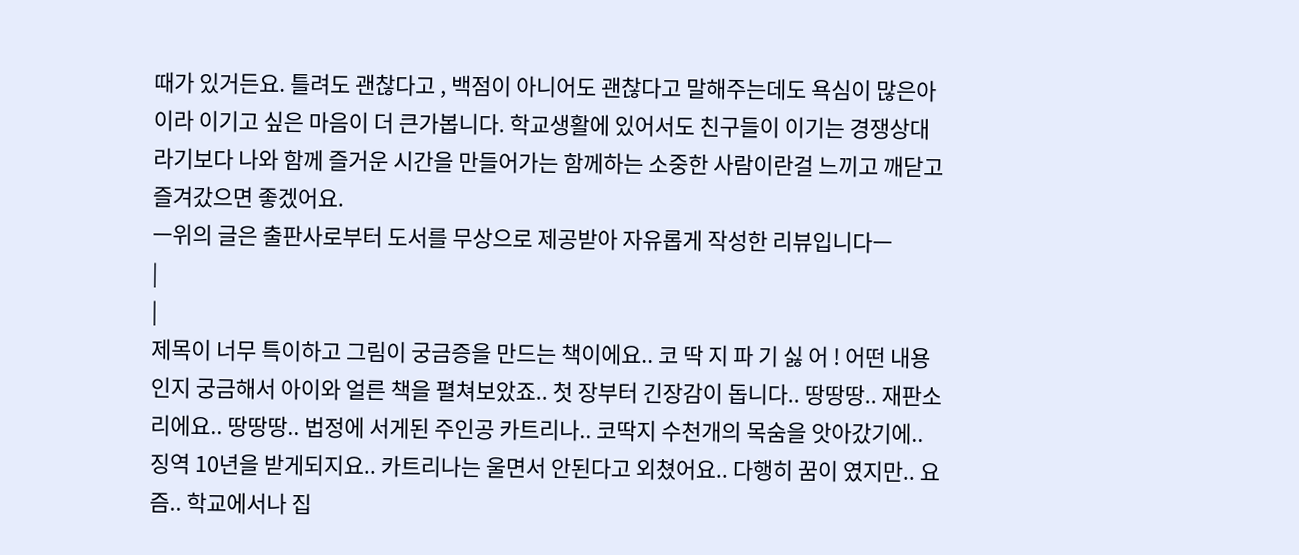때가 있거든요. 틀려도 괜찮다고 , 백점이 아니어도 괜찮다고 말해주는데도 욕심이 많은아이라 이기고 싶은 마음이 더 큰가봅니다. 학교생활에 있어서도 친구들이 이기는 경쟁상대라기보다 나와 함께 즐거운 시간을 만들어가는 함께하는 소중한 사람이란걸 느끼고 깨닫고 즐겨갔으면 좋겠어요.
ㅡ위의 글은 출판사로부터 도서를 무상으로 제공받아 자유롭게 작성한 리뷰입니다ㅡ
|
|
제목이 너무 특이하고 그림이 궁금증을 만드는 책이에요.. 코 딱 지 파 기 싫 어 ! 어떤 내용인지 궁금해서 아이와 얼른 책을 펼쳐보았죠.. 첫 장부터 긴장감이 돕니다.. 땅땅땅.. 재판소리에요.. 땅땅땅.. 법정에 서게된 주인공 카트리나.. 코딱지 수천개의 목숨을 앗아갔기에.. 징역 10년을 받게되지요.. 카트리나는 울면서 안된다고 외쳤어요.. 다행히 꿈이 였지만.. 요즘.. 학교에서나 집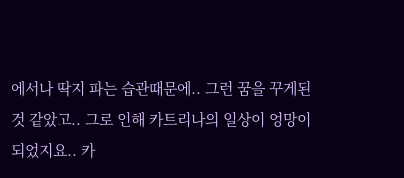에서나 딱지 파는 습관때문에.. 그런 꿈을 꾸게된것 같았고.. 그로 인해 카트리나의 일상이 엉망이 되었지요.. 카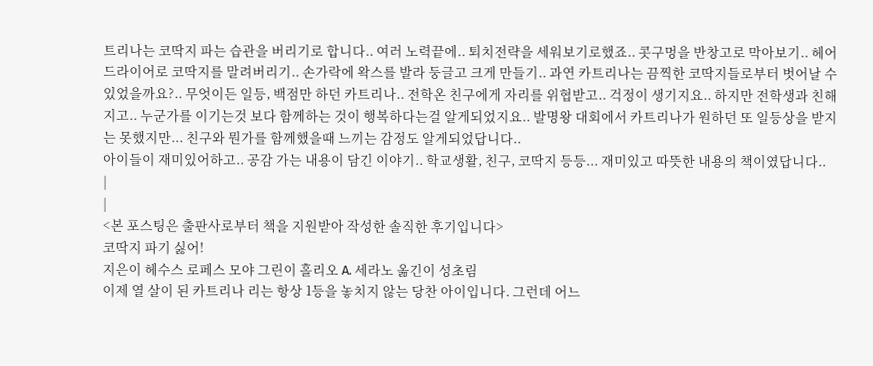트리나는 코딱지 파는 습관을 버리기로 합니다.. 여러 노력끝에.. 퇴치전략을 세워보기로했죠.. 콧구멍을 반창고로 막아보기.. 헤어드라이어로 코딱지를 말려버리기.. 손가락에 왁스를 발라 둥글고 크게 만들기.. 과연 카트리나는 끔찍한 코딱지들로부터 벗어날 수 있었을까요?.. 무엇이든 일등, 백점만 하던 카트리나.. 전학온 친구에게 자리를 위협받고.. 걱정이 생기지요.. 하지만 전학생과 친해지고.. 누군가를 이기는것 보다 함께하는 것이 행복하다는걸 알게되었지요.. 발명왕 대회에서 카트리나가 원하던 또 일등상을 받지는 못했지만... 친구와 뭔가를 함께했을때 느끼는 감정도 알게되었답니다..
아이들이 재미있어하고.. 공감 가는 내용이 담긴 이야기.. 학교생활, 친구, 코딱지 등등... 재미있고 따뜻한 내용의 책이였답니다..
|
|
<본 포스팅은 출판사로부터 책을 지원받아 작성한 솔직한 후기입니다>
코딱지 파기 싫어!
지은이 헤수스 로페스 모야 그린이 홀리오 A. 세라노 옮긴이 성초림
이제 열 살이 된 카트리나 리는 항상 1등을 놓치지 않는 당찬 아이입니다. 그런데 어느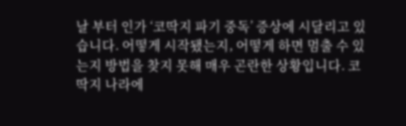날 부터 인가 ‘코딱지 파기 중독’ 증상에 시달리고 있습니다. 어떻게 시작됐는지, 어떻게 하면 멈출 수 있는지 방법을 찾지 못해 매우 곤란한 상황입니다. 코딱지 나라에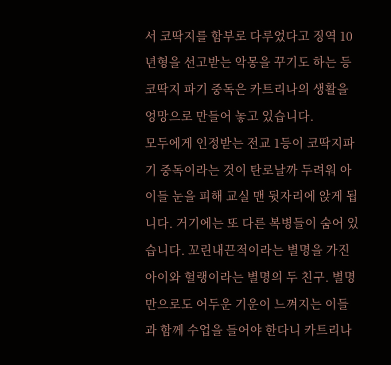서 코딱지를 함부로 다루었다고 징역 10년형을 선고받는 악몽을 꾸기도 하는 등 코딱지 파기 중독은 카트리나의 생활을 엉망으로 만들어 놓고 있습니다.
모두에게 인정받는 전교 1등이 코딱지파기 중독이라는 것이 탄로날까 두려워 아이들 눈을 피해 교실 맨 뒷자리에 앉게 됩니다. 거기에는 또 다른 복병들이 숨어 있습니다. 꼬린내끈적이라는 별명을 가진 아이와 헐랭이라는 별명의 두 친구. 별명만으로도 어두운 기운이 느껴지는 이들과 함께 수업을 들어야 한다니 카트리나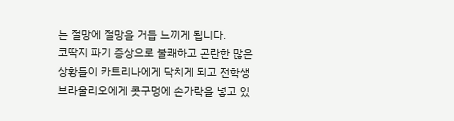는 절망에 절망을 거듭 느끼게 됩니다.
코딱지 파기 증상으로 불쾌하고 곤란한 많은 상황들이 카트리나에게 닥치게 되고 전학생 브라울리오에게 콧구멍에 손가락을 넣고 있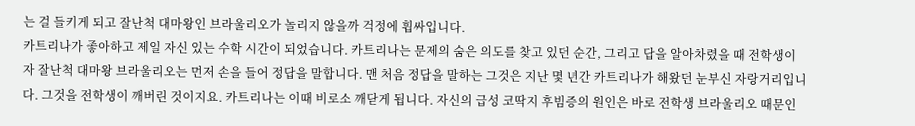는 걸 들키게 되고 잘난척 대마왕인 브라울리오가 놀리지 않을까 걱정에 휩싸입니다.
카트리나가 좋아하고 제일 자신 있는 수학 시간이 되었습니다. 카트리나는 문제의 숨은 의도를 찾고 있던 순간, 그리고 답을 알아차렸을 때 전학생이자 잘난척 대마왕 브라울리오는 먼저 손을 들어 정답을 말합니다. 맨 처음 정답을 말하는 그것은 지난 몇 년간 카트리나가 해왔던 눈부신 자랑거리입니다. 그것을 전학생이 깨버린 것이지요. 카트리나는 이때 비로소 깨닫게 됩니다. 자신의 급성 코딱지 후빔증의 원인은 바로 전학생 브라울리오 때문인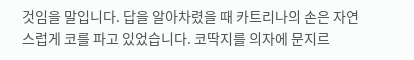것임을 말입니다. 답을 알아차렸을 때 카트리나의 손은 자연스럽게 코를 파고 있었습니다. 코딱지를 의자에 문지르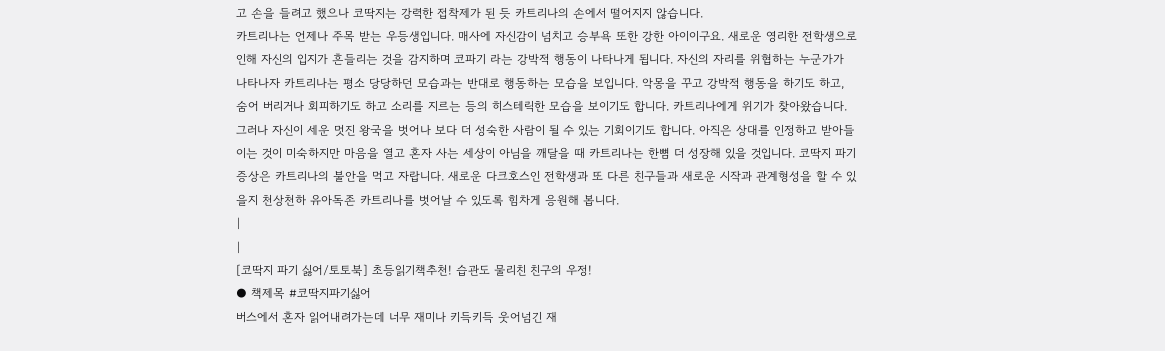고 손을 들려고 했으나 코딱지는 강력한 접착제가 된 듯 카트리나의 손에서 떨어지지 않습니다.
카트리나는 언제나 주목 받는 우등생입니다. 매사에 자신감이 넘치고 승부욕 또한 강한 아이이구요. 새로운 영리한 전학생으로 인해 자신의 입지가 흔들리는 것을 감지하며 코파기 라는 강박적 행동이 나타나게 됩니다. 자신의 자리를 위협하는 누군가가 나타나자 카트리나는 평소 당당하던 모습과는 반대로 행동하는 모습을 보입니다. 악몽을 꾸고 강박적 행동을 하기도 하고, 숨어 버리거나 회피하기도 하고 소리를 지르는 등의 히스테릭한 모습을 보이기도 합니다. 카트리나에게 위기가 찾아왔습니다. 그러나 자신이 세운 멋진 왕국을 벗어나 보다 더 성숙한 사람이 될 수 있는 기회이기도 합니다. 아직은 상대를 인정하고 받아들이는 것이 미숙하지만 마음을 열고 혼자 사는 세상이 아님을 깨달을 때 카트리나는 한뼘 더 성장해 있을 것입니다. 코딱지 파기 증상은 카트리나의 불안을 먹고 자랍니다. 새로운 다크호스인 전학생과 또 다른 친구들과 새로운 시작과 관계형성을 할 수 있을지 천상천하 유아독존 카트리나를 벗어날 수 있도록 힘차게 응원해 봅니다.
|
|
[코딱지 파기 싫어/토토북] 초등읽기책추천! 습관도 물리친 친구의 우정!
● 책제목 #코딱지파기싫어
버스에서 혼자 읽어내려가는데 너무 재미나 키득키득 웃어넘긴 재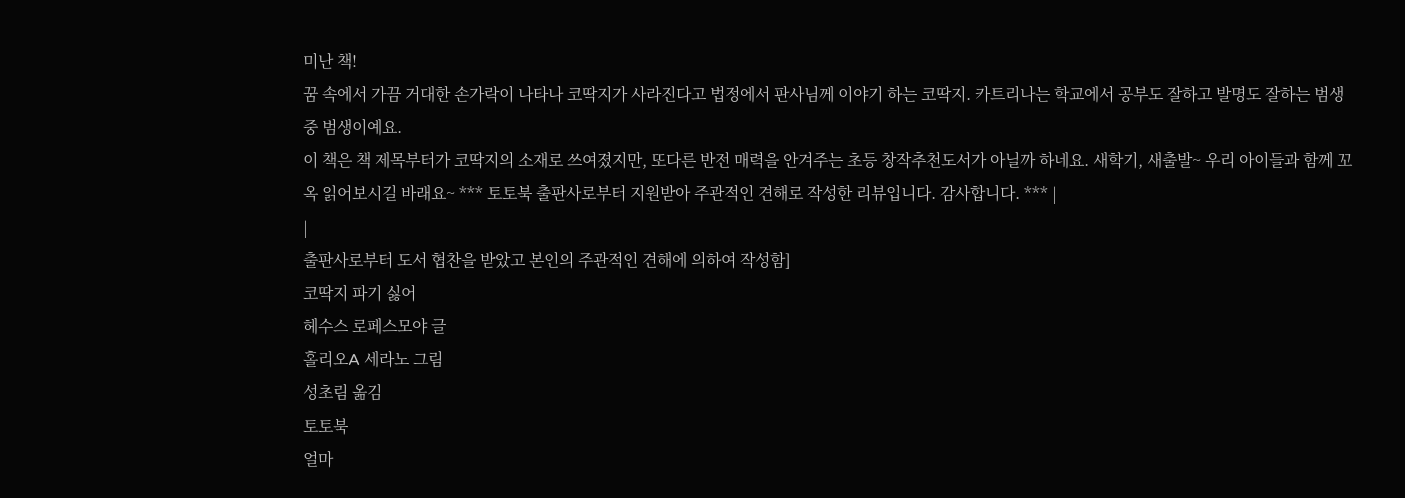미난 책!
꿈 속에서 가끔 거대한 손가락이 나타나 코딱지가 사라진다고 법정에서 판사님께 이야기 하는 코딱지. 카트리나는 학교에서 공부도 잘하고 발명도 잘하는 범생중 범생이예요.
이 책은 책 제목부터가 코딱지의 소재로 쓰여졌지만, 또다른 반전 매력을 안겨주는 초등 창작추천도서가 아닐까 하네요. 새학기, 새출발~ 우리 아이들과 함께 꼬옥 읽어보시길 바래요~ *** 토토북 출판사로부터 지원받아 주관적인 견해로 작성한 리뷰입니다. 감사합니다. *** |
|
출판사로부터 도서 협찬을 받았고 본인의 주관적인 견해에 의하여 작성함]
코딱지 파기 싫어
헤수스 로페스모야 글
홀리오A 세라노 그림
성초림 옮김
토토북
얼마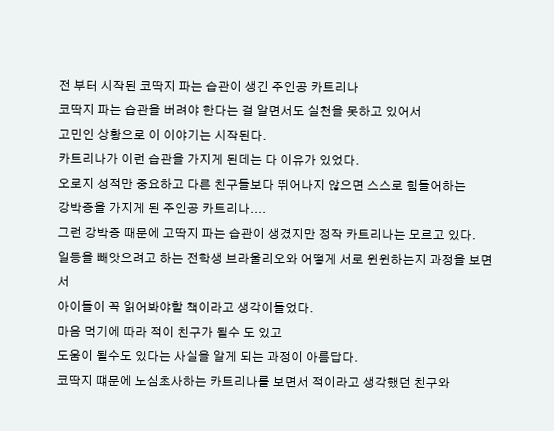전 부터 시작된 코딱지 파는 습관이 생긴 주인공 카트리나
코딱지 파는 습관을 버려야 한다는 걸 알면서도 실천을 못하고 있어서
고민인 상황으로 이 이야기는 시작된다.
카트리나가 이런 습관을 가지게 된데는 다 이유가 있었다.
오로지 성적만 중요하고 다른 친구들보다 뛰어나지 않으면 스스로 힘들어하는
강박증을 가지게 된 주인공 카트리나....
그런 강박증 때문에 고딱지 파는 습관이 생겼지만 정작 카트리나는 모르고 있다.
일등을 빼앗으려고 하는 전학생 브라울리오와 어떻게 서로 윈윈하는지 과정을 보면서
아이들이 꼭 읽어봐야할 책이라고 생각이들었다.
마음 먹기에 따라 적이 친구가 될수 도 있고
도움이 될수도 있다는 사실을 알게 되는 과정이 아름답다.
코딱지 떄문에 노심초사하는 카트리나를 보면서 적이라고 생각했던 친구와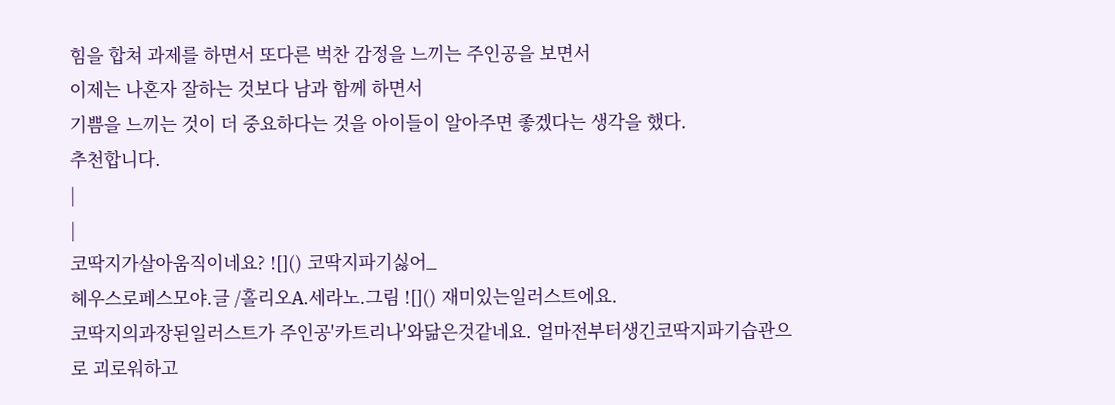힘을 합쳐 과제를 하면서 또다른 벅찬 감정을 느끼는 주인공을 보면서
이제는 나혼자 잘하는 것보다 남과 함께 하면서
기쁨을 느끼는 것이 더 중요하다는 것을 아이들이 알아주면 좋겠다는 생각을 했다.
추천합니다.
|
|
코딱지가살아움직이네요? ![]() 코딱지파기싫어_
헤우스로페스모야.글 /홀리오A.세라노.그림 ![]() 재미있는일러스트에요.
코딱지의과장된일러스트가 주인공'카트리나'와닮은것같네요. 얼마전부터생긴코딱지파기습관으로 괴로워하고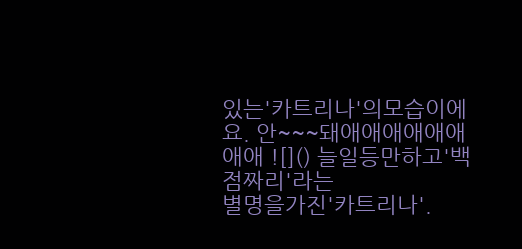있는'카트리나'의모습이에요. 안~~~돼애애애애애애애애 ![]() 늘일등만하고'백점짜리'라는
별명을가진'카트리나'.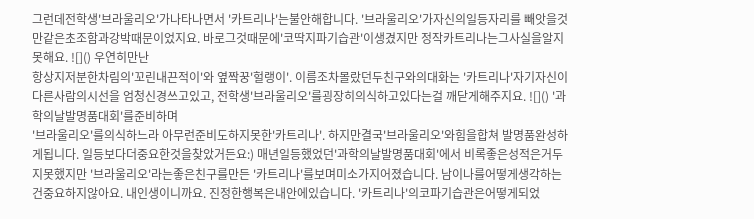그런데전학생'브라울리오'가나타나면서 '카트리나'는불안해합니다. '브라울리오'가자신의일등자리를 빼앗을것만같은초조함과강박때문이었지요. 바로그것때문에'코딱지파기습관'이생겼지만 정작카트리나는그사실을알지못해요. ![]() 우연히만난
항상지저분한차림의'꼬린내끈적이'와 옆짝꿍'헐랭이'. 이름조차몰랐던두친구와의대화는 '카트리나'자기자신이다른사람의시선을 엄청신경쓰고있고, 전학생'브라울리오'를굉장히의식하고있다는걸 깨닫게해주지요. ![]() '과학의날발명품대회'를준비하며
'브라울리오'를의식하느라 아무런준비도하지못한'카트리나'. 하지만결국'브라울리오'와힘을합쳐 발명품완성하게됩니다. 일등보다더중요한것을찾았거든요:) 매년일등했었던'과학의날발명품대회'에서 비록좋은성적은거두지못했지만 '브라울리오'라는좋은친구를만든 '카트리나'를보며미소가지어졌습니다. 남이나를어떻게생각하는건중요하지않아요. 내인생이니까요. 진정한행복은내안에있습니다. '카트리나'의코파기습관은어떻게되었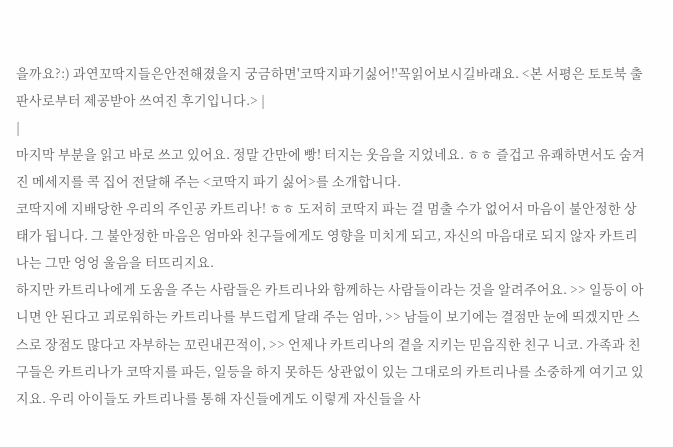을까요?:) 과연꼬딱지들은안전해졌을지 궁금하면'코딱지파기싫어!'꼭읽어보시길바래요. <본 서평은 토토북 출판사로부터 제공받아 쓰여진 후기입니다.> |
|
마지막 부분을 읽고 바로 쓰고 있어요. 정말 간만에 빵! 터지는 웃음을 지었네요. ㅎㅎ 즐겁고 유쾌하면서도 숨겨진 메세지를 콕 집어 전달해 주는 <코딱지 파기 싫어>를 소개합니다.
코딱지에 지배당한 우리의 주인공 카트리나! ㅎㅎ 도저히 코딱지 파는 걸 멈출 수가 없어서 마음이 불안정한 상태가 됩니다. 그 불안정한 마음은 엄마와 친구들에게도 영향을 미치게 되고, 자신의 마음대로 되지 않자 카트리나는 그만 엉엉 울음을 터뜨리지요.
하지만 카트리나에게 도움을 주는 사람들은 카트리나와 함께하는 사람들이라는 것을 알려주어요. >> 일등이 아니면 안 된다고 괴로워하는 카트리나를 부드럽게 달래 주는 엄마, >> 남들이 보기에는 결점만 눈에 띄겠지만 스스로 장점도 많다고 자부하는 꼬린내끈적이, >> 언제나 카트리나의 곁을 지키는 믿음직한 친구 니코. 가족과 친구들은 카트리나가 코딱지를 파든, 일등을 하지 못하든 상관없이 있는 그대로의 카트리나를 소중하게 여기고 있지요. 우리 아이들도 카트리나를 통해 자신들에게도 이렇게 자신들을 사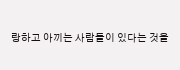랑하고 아끼는 사람들이 있다는 것을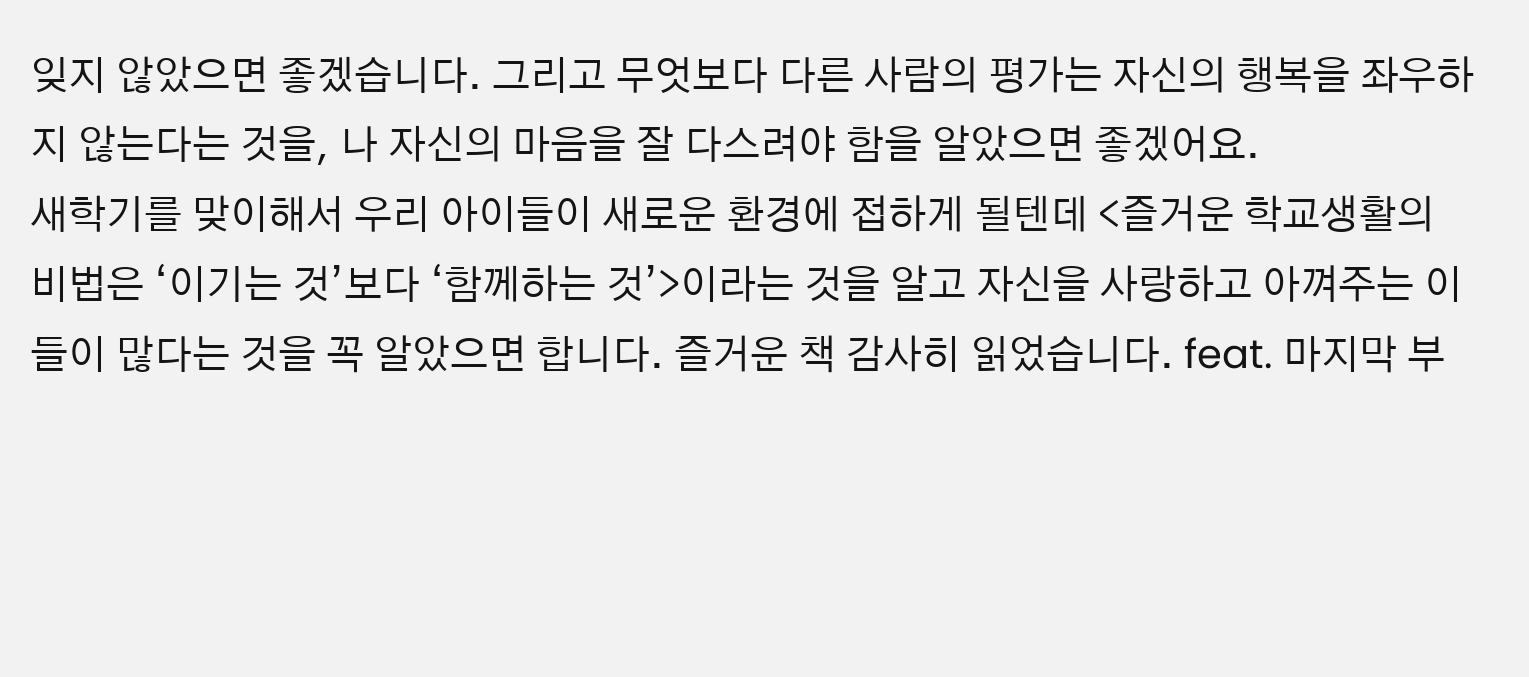잊지 않았으면 좋겠습니다. 그리고 무엇보다 다른 사람의 평가는 자신의 행복을 좌우하지 않는다는 것을, 나 자신의 마음을 잘 다스려야 함을 알았으면 좋겠어요.
새학기를 맞이해서 우리 아이들이 새로운 환경에 접하게 될텐데 <즐거운 학교생활의 비법은 ‘이기는 것’보다 ‘함께하는 것’>이라는 것을 알고 자신을 사랑하고 아껴주는 이들이 많다는 것을 꼭 알았으면 합니다. 즐거운 책 감사히 읽었습니다. feat. 마지막 부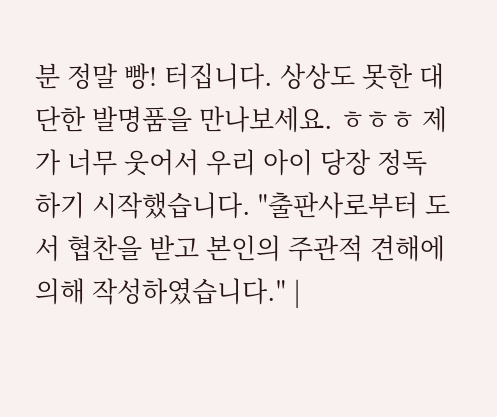분 정말 빵! 터집니다. 상상도 못한 대단한 발명품을 만나보세요. ㅎㅎㅎ 제가 너무 웃어서 우리 아이 당장 정독하기 시작했습니다. "출판사로부터 도서 협찬을 받고 본인의 주관적 견해에 의해 작성하였습니다." |